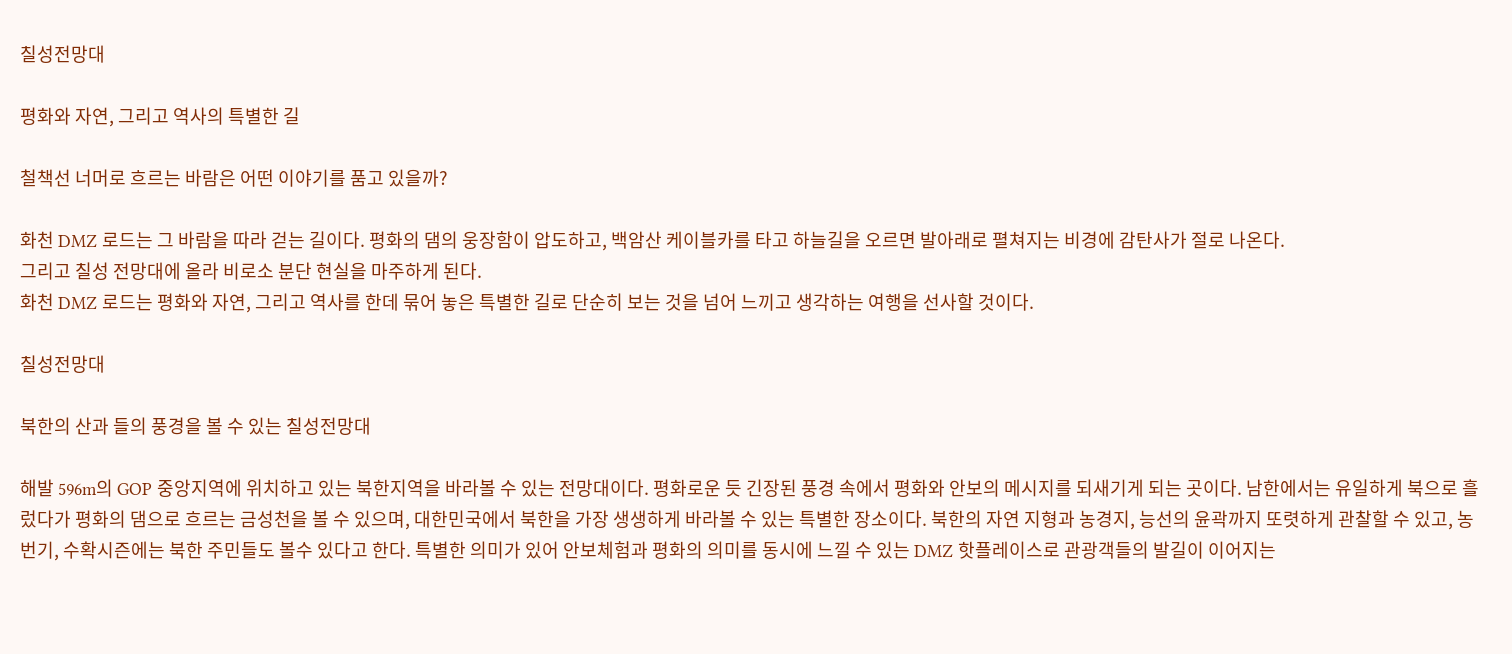칠성전망대

평화와 자연, 그리고 역사의 특별한 길

철책선 너머로 흐르는 바람은 어떤 이야기를 품고 있을까?

화천 DMZ 로드는 그 바람을 따라 걷는 길이다. 평화의 댐의 웅장함이 압도하고, 백암산 케이블카를 타고 하늘길을 오르면 발아래로 펼쳐지는 비경에 감탄사가 절로 나온다.
그리고 칠성 전망대에 올라 비로소 분단 현실을 마주하게 된다.
화천 DMZ 로드는 평화와 자연, 그리고 역사를 한데 묶어 놓은 특별한 길로 단순히 보는 것을 넘어 느끼고 생각하는 여행을 선사할 것이다.

칠성전망대

북한의 산과 들의 풍경을 볼 수 있는 칠성전망대

해발 596m의 GOP 중앙지역에 위치하고 있는 북한지역을 바라볼 수 있는 전망대이다. 평화로운 듯 긴장된 풍경 속에서 평화와 안보의 메시지를 되새기게 되는 곳이다. 남한에서는 유일하게 북으로 흘렀다가 평화의 댐으로 흐르는 금성천을 볼 수 있으며, 대한민국에서 북한을 가장 생생하게 바라볼 수 있는 특별한 장소이다. 북한의 자연 지형과 농경지, 능선의 윤곽까지 또렷하게 관찰할 수 있고, 농번기, 수확시즌에는 북한 주민들도 볼수 있다고 한다. 특별한 의미가 있어 안보체험과 평화의 의미를 동시에 느낄 수 있는 DMZ 핫플레이스로 관광객들의 발길이 이어지는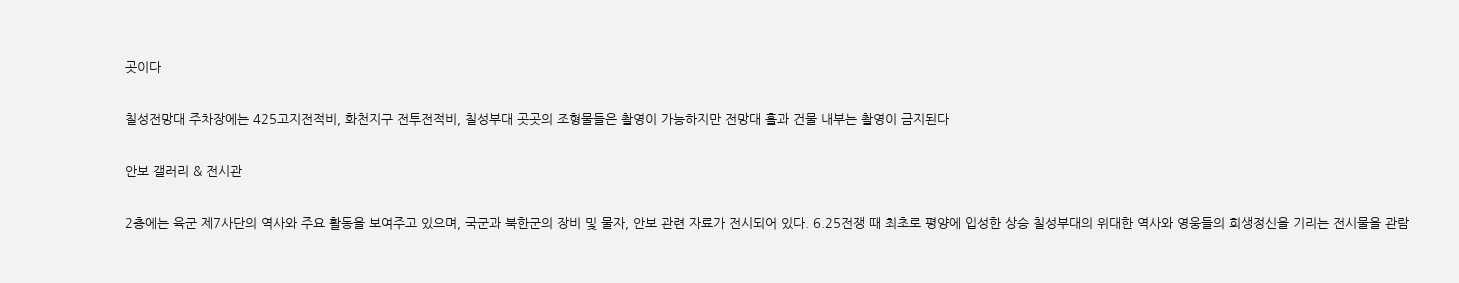곳이다

칠성전망대 주차장에는 425고지전적비, 화천지구 전투전적비, 칠성부대 곳곳의 조형물들은 촬영이 가능하지만 전망대 홀과 건물 내부는 촬영이 금지된다

안보 갤러리 & 전시관

2층에는 육군 제7사단의 역사와 주요 활동을 보여주고 있으며, 국군과 북한군의 장비 및 물자, 안보 관련 자료가 전시되어 있다. 6.25전쟁 때 최초로 평양에 입성한 상승 칠성부대의 위대한 역사와 영웅들의 희생정신을 기리는 전시물을 관람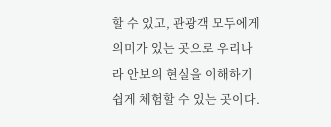할 수 있고, 관광객 모두에게 의미가 있는 곳으로 우리나라 안보의 현실을 이해하기 쉽게 체험할 수 있는 곳이다.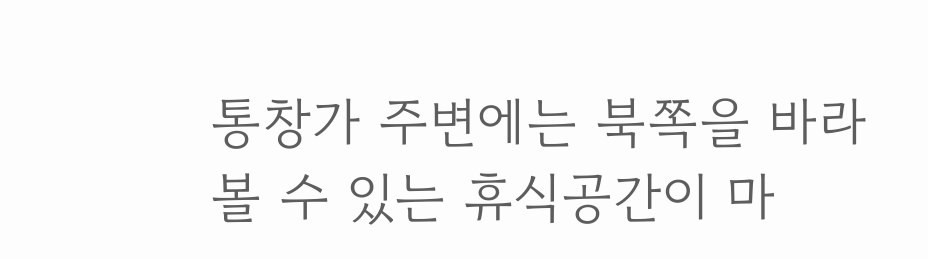통창가 주변에는 북쪽을 바라볼 수 있는 휴식공간이 마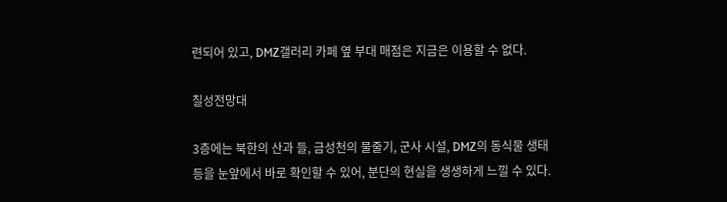련되어 있고, DMZ갤러리 카페 옆 부대 매점은 지금은 이용할 수 없다.

칠성전망대

3층에는 북한의 산과 들, 금성천의 물줄기, 군사 시설, DMZ의 동식물 생태 등을 눈앞에서 바로 확인할 수 있어, 분단의 현실을 생생하게 느낄 수 있다.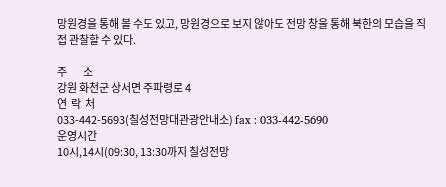망원경을 통해 볼 수도 있고, 망원경으로 보지 않아도 전망 창을 통해 북한의 모습을 직접 관찰할 수 있다.

주        소
강원 화천군 상서면 주파령로 4
연  락  처
033-442-5693(칠성전망대관광안내소) fax : 033-442-5690
운영시간
10시,14시(09:30, 13:30까지 칠성전망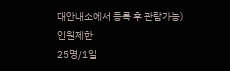대안내소에서 등록 후 관람가능)
인원제한
25명/1일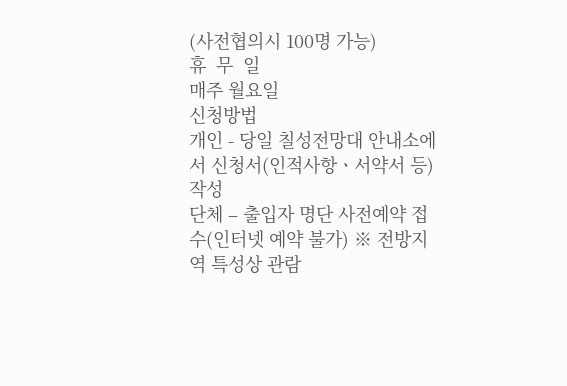(사전협의시 100명 가능)
휴  무  일
매주 월요일
신청방법
개인 - 당일 칠성전망대 안내소에서 신청서(인적사항ㆍ서약서 등) 작성
단체 – 출입자 명단 사전예약 접수(인터넷 예약 불가) ※ 전방지역 특성상 관람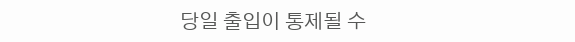당일 출입이 통제될 수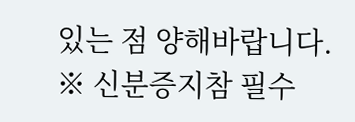있는 점 양해바랍니다.
※ 신분증지참 필수